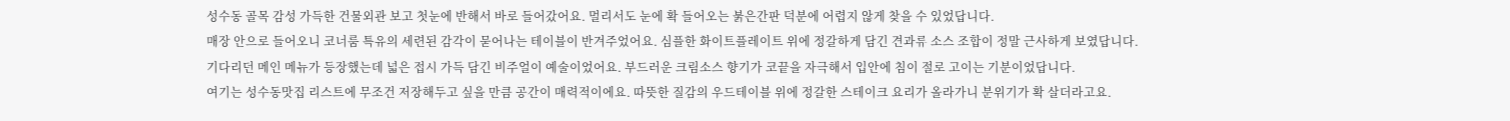성수동 골목 감성 가득한 건물외관 보고 첫눈에 반해서 바로 들어갔어요. 멀리서도 눈에 확 들어오는 붉은간판 덕분에 어렵지 않게 찾을 수 있었답니다.
매장 안으로 들어오니 코너룸 특유의 세련된 감각이 묻어나는 테이블이 반겨주었어요. 심플한 화이트플레이트 위에 정갈하게 담긴 견과류 소스 조합이 정말 근사하게 보였답니다.
기다리던 메인 메뉴가 등장했는데 넓은 접시 가득 담긴 비주얼이 예술이었어요. 부드러운 크림소스 향기가 코끝을 자극해서 입안에 침이 절로 고이는 기분이었답니다.
여기는 성수동맛집 리스트에 무조건 저장해두고 싶을 만큼 공간이 매력적이에요. 따뜻한 질감의 우드테이블 위에 정갈한 스테이크 요리가 올라가니 분위기가 확 살더라고요.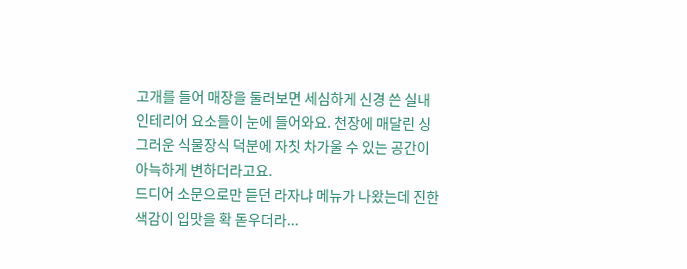고개를 들어 매장을 둘러보면 세심하게 신경 쓴 실내인테리어 요소들이 눈에 들어와요. 천장에 매달린 싱그러운 식물장식 덕분에 자칫 차가울 수 있는 공간이 아늑하게 변하더라고요.
드디어 소문으로만 듣던 라자냐 메뉴가 나왔는데 진한 색감이 입맛을 확 돋우더라...